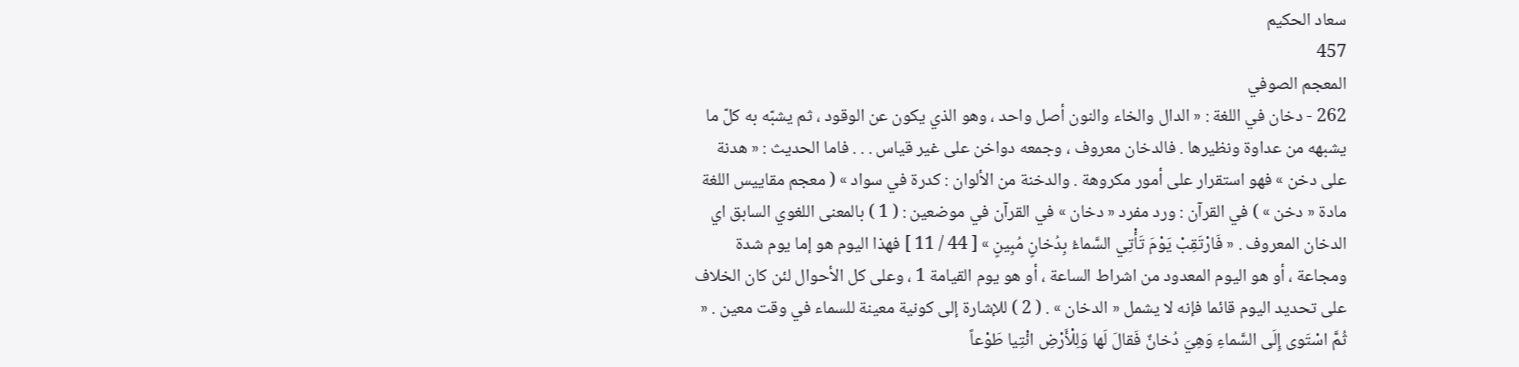سعاد الحكيم
457
المعجم الصوفي
262 - دخان في اللغة : « الدال والخاء والنون أصل واحد ، وهو الذي يكون عن الوقود ، ثم يشبّه به كلّ ما يشبهه من عداوة ونظيرها . فالدخان معروف ، وجمعه دواخن على غير قياس . . . فاما الحديث : « هدنة على دخن » فهو استقرار على أمور مكروهة . والدخنة من الألوان : كدرة في سواد » ( معجم مقاييس اللغة مادة « دخن » ) في القرآن : ورد مفرد « دخان » في القرآن في موضعين : ( 1 ) بالمعنى اللغوي السابق اي الدخان المعروف . « فَارْتَقِبْ يَوْمَ تَأْتِي السَّماءُ بِدُخانٍ مُبِينٍ » [ 44 / 11 ] فهذا اليوم هو إما يوم شدة ومجاعة ، أو هو اليوم المعدود من اشراط الساعة ، أو هو يوم القيامة 1 ، وعلى كل الأحوال لئن كان الخلاف على تحديد اليوم قائما فإنه لا يشمل « الدخان » . ( 2 ) للإشارة إلى كونية معينة للسماء في وقت معين . « ثُمَّ اسْتَوى إِلَى السَّماءِ وَهِيَ دُخانٌ فَقالَ لَها وَلِلْأَرْضِ ائْتِيا طَوْعاً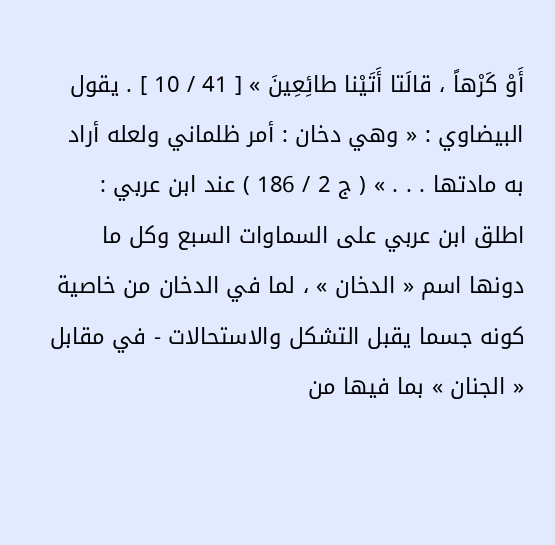أَوْ كَرْهاً ، قالَتا أَتَيْنا طائِعِينَ » [ 41 / 10 ] . يقول البيضاوي : « وهي دخان : أمر ظلماني ولعله أراد به مادتها . . . » ( ج 2 / 186 ) عند ابن عربي : اطلق ابن عربي على السماوات السبع وكل ما دونها اسم « الدخان » ، لما في الدخان من خاصية كونه جسما يقبل التشكل والاستحالات - في مقابل « الجنان » بما فيها من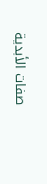صفات الأبدية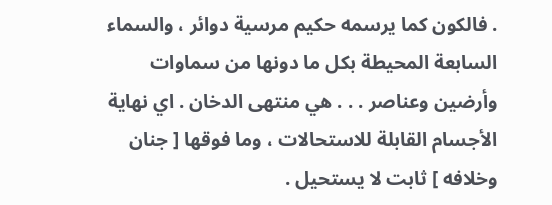. فالكون كما يرسمه حكيم مرسية دوائر ، والسماء السابعة المحيطة بكل ما دونها من سماوات وأرضين وعناصر . . . هي منتهى الدخان . اي نهاية الأجسام القابلة للاستحالات ، وما فوقها [ جنان وخلافه ] ثابت لا يستحيل .